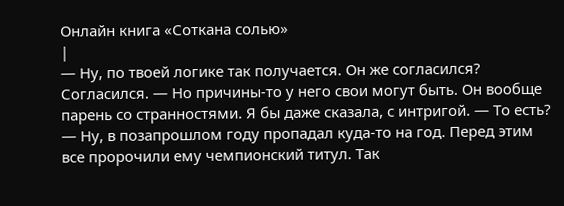Онлайн книга «Соткана солью»
|
— Ну, по твоей логике так получается. Он же согласился? Согласился. — Но причины-то у него свои могут быть. Он вообще парень со странностями. Я бы даже сказала, с интригой. — То есть? — Ну, в позапрошлом году пропадал куда-то на год. Перед этим все пророчили ему чемпионский титул. Так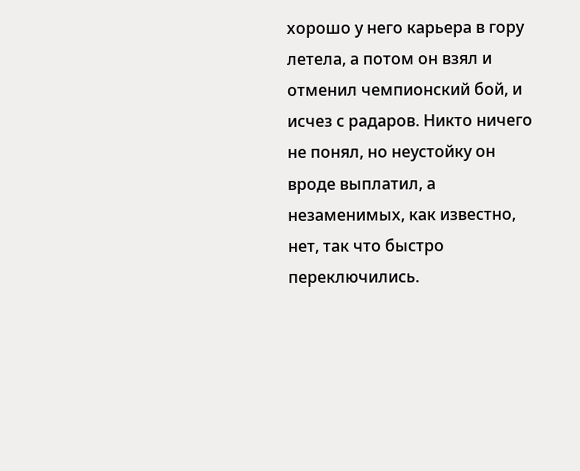хорошо у него карьера в гору летела, а потом он взял и отменил чемпионский бой, и исчез с радаров. Никто ничего не понял, но неустойку он вроде выплатил, а незаменимых, как известно, нет, так что быстро переключились.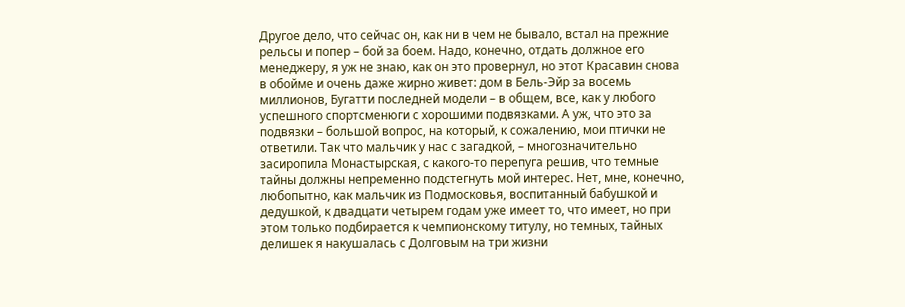Другое дело, что сейчас он, как ни в чем не бывало, встал на прежние рельсы и попер – бой за боем. Надо, конечно, отдать должное его менеджеру, я уж не знаю, как он это провернул, но этот Красавин снова в обойме и очень даже жирно живет: дом в Бель-Эйр за восемь миллионов, Бугатти последней модели – в общем, все, как у любого успешного спортсменюги с хорошими подвязками. А уж, что это за подвязки – большой вопрос, на который, к сожалению, мои птички не ответили. Так что мальчик у нас с загадкой, – многозначительно засиропила Монастырская, с какого-то перепуга решив, что темные тайны должны непременно подстегнуть мой интерес. Нет, мне, конечно, любопытно, как мальчик из Подмосковья, воспитанный бабушкой и дедушкой, к двадцати четырем годам уже имеет то, что имеет, но при этом только подбирается к чемпионскому титулу, но темных, тайных делишек я накушалась с Долговым на три жизни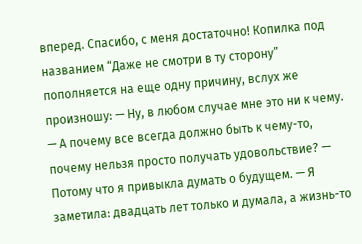вперед. Спасибо, с меня достаточно! Копилка под названием “Даже не смотри в ту сторону” пополняется на еще одну причину, вслух же произношу: — Ну, в любом случае мне это ни к чему. — А почему все всегда должно быть к чему-то, почему нельзя просто получать удовольствие? — Потому что я привыкла думать о будущем. — Я заметила: двадцать лет только и думала, а жизнь-то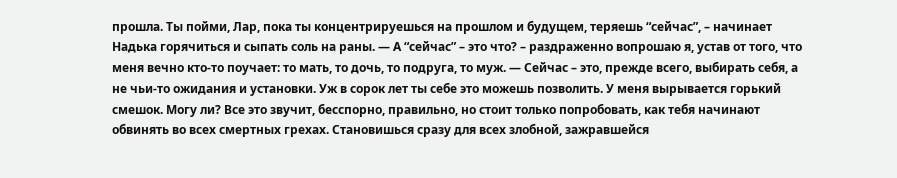прошла. Ты пойми, Лар, пока ты концентрируешься на прошлом и будущем, теряешь “сейчас”, – начинает Надька горячиться и сыпать соль на раны. — А “сейчас” – это что? – раздраженно вопрошаю я, устав от того, что меня вечно кто-то поучает: то мать, то дочь, то подруга, то муж. — Сейчас – это, прежде всего, выбирать себя, а не чьи-то ожидания и установки. Уж в сорок лет ты себе это можешь позволить. У меня вырывается горький смешок. Могу ли? Все это звучит, бесспорно, правильно, но стоит только попробовать, как тебя начинают обвинять во всех смертных грехах. Становишься сразу для всех злобной, зажравшейся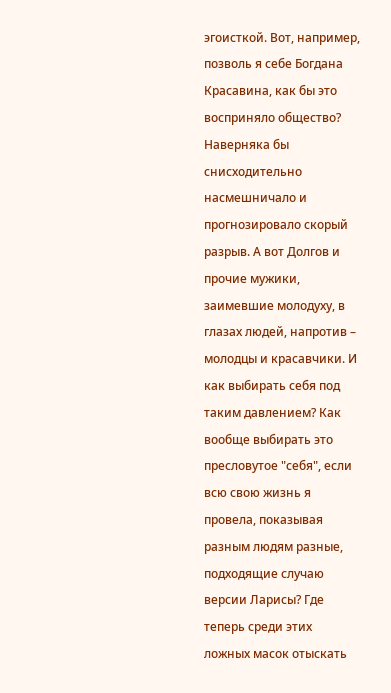эгоисткой. Вот, например, позволь я себе Богдана Красавина, как бы это восприняло общество? Наверняка бы снисходительно насмешничало и прогнозировало скорый разрыв. А вот Долгов и прочие мужики, заимевшие молодуху, в глазах людей, напротив – молодцы и красавчики. И как выбирать себя под таким давлением? Как вообще выбирать это пресловутое "себя", если всю свою жизнь я провела, показывая разным людям разные, подходящие случаю версии Ларисы? Где теперь среди этих ложных масок отыскать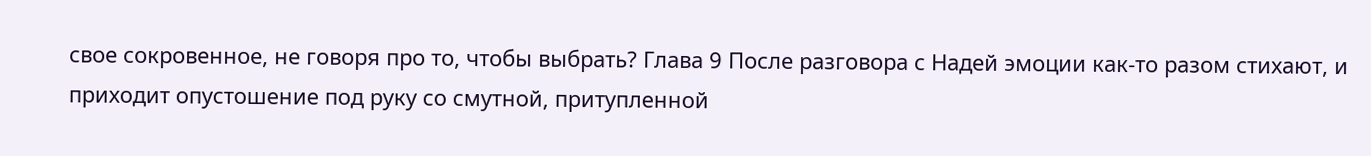свое сокровенное, не говоря про то, чтобы выбрать? Глава 9 После разговора с Надей эмоции как-то разом стихают, и приходит опустошение под руку со смутной, притупленной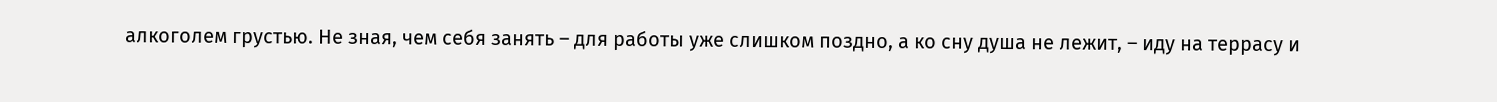алкоголем грустью. Не зная, чем себя занять – для работы уже слишком поздно, а ко сну душа не лежит, – иду на террасу и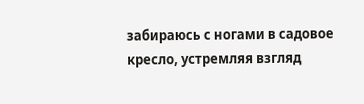забираюсь с ногами в садовое кресло, устремляя взгляд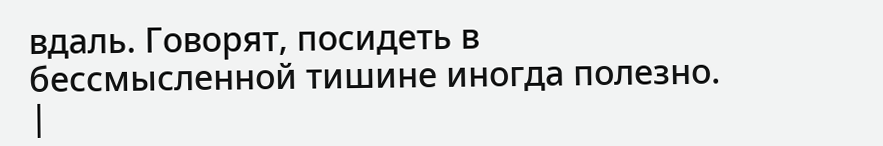вдаль. Говорят, посидеть в бессмысленной тишине иногда полезно. |